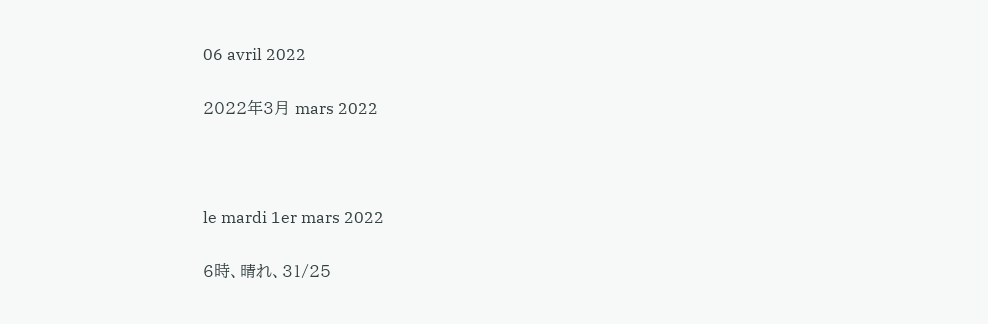06 avril 2022

2022年3月 mars 2022



le mardi 1er mars 2022

6時、晴れ、31/25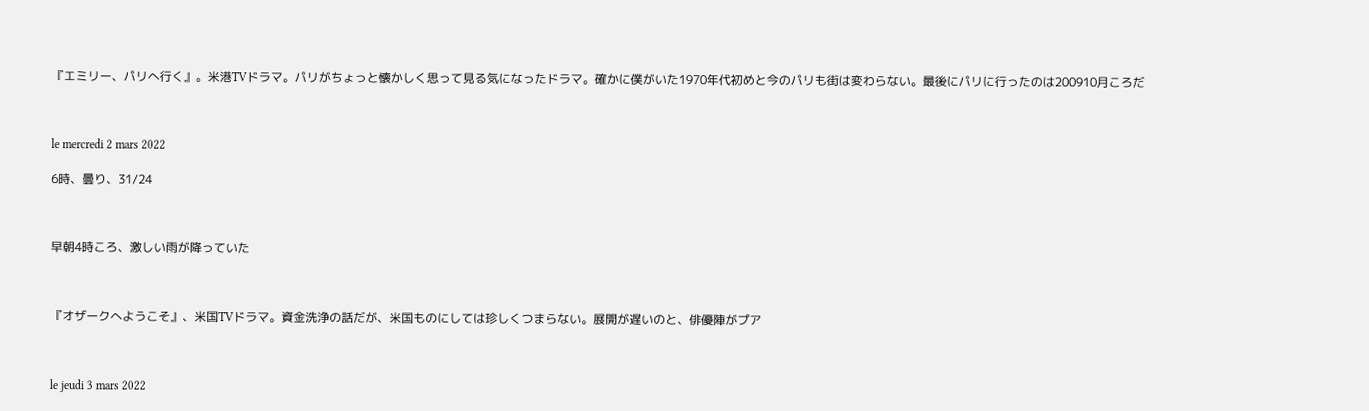『エミリー、パリへ行く』。米港TVドラマ。パリがちょっと懐かしく思って見る気になったドラマ。確かに僕がいた1970年代初めと今のパリも街は変わらない。最後にパリに行ったのは200910月ころだ



le mercredi 2 mars 2022

6時、曇り、31/24



早朝4時ころ、激しい雨が降っていた



『オザークへようこそ』、米国TVドラマ。資金洗浄の話だが、米国ものにしては珍しくつまらない。展開が遅いのと、俳優陣がプア



le jeudi 3 mars 2022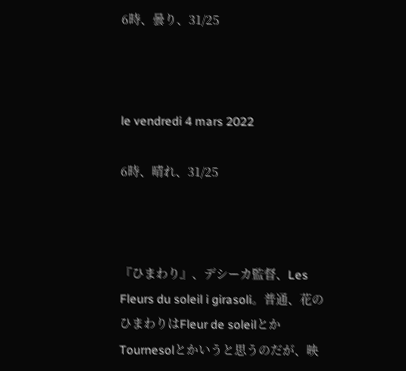6時、曇り、31/25



le vendredi 4 mars 2022

6時、晴れ、31/25



『ひまわり』、デシーカ監督、Les Fleurs du soleil i girasoli。普通、花のひまわりはFleur de soleilとかTournesolとかいうと思うのだが、映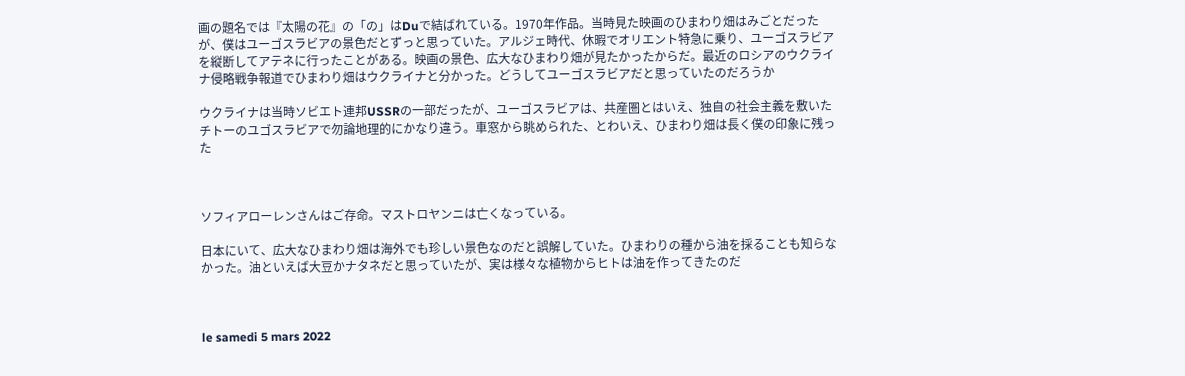画の題名では『太陽の花』の「の」はDuで結ばれている。1970年作品。当時見た映画のひまわり畑はみごとだったが、僕はユーゴスラビアの景色だとずっと思っていた。アルジェ時代、休暇でオリエント特急に乗り、ユーゴスラビアを縦断してアテネに行ったことがある。映画の景色、広大なひまわり畑が見たかったからだ。最近のロシアのウクライナ侵略戦争報道でひまわり畑はウクライナと分かった。どうしてユーゴスラビアだと思っていたのだろうか

ウクライナは当時ソビエト連邦USSRの一部だったが、ユーゴスラビアは、共産圏とはいえ、独自の社会主義を敷いたチトーのユゴスラビアで勿論地理的にかなり違う。車窓から眺められた、とわいえ、ひまわり畑は長く僕の印象に残った



ソフィアローレンさんはご存命。マストロヤンニは亡くなっている。

日本にいて、広大なひまわり畑は海外でも珍しい景色なのだと誤解していた。ひまわりの種から油を採ることも知らなかった。油といえば大豆かナタネだと思っていたが、実は様々な植物からヒトは油を作ってきたのだ



le samedi 5 mars 2022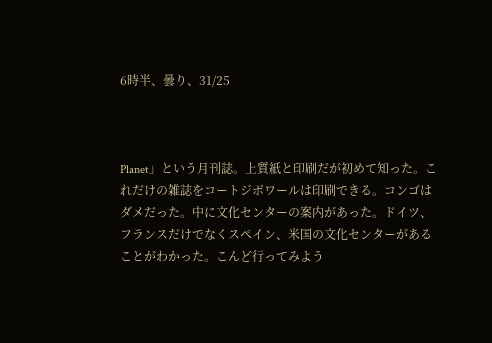6時半、曇り、31/25



Planet」という月刊誌。上質紙と印刷だが初めて知った。これだけの雑誌をコートジボワールは印刷できる。コンゴはダメだった。中に文化センターの案内があった。ドイツ、フランスだけでなくスペイン、米国の文化センターがあることがわかった。こんど行ってみよう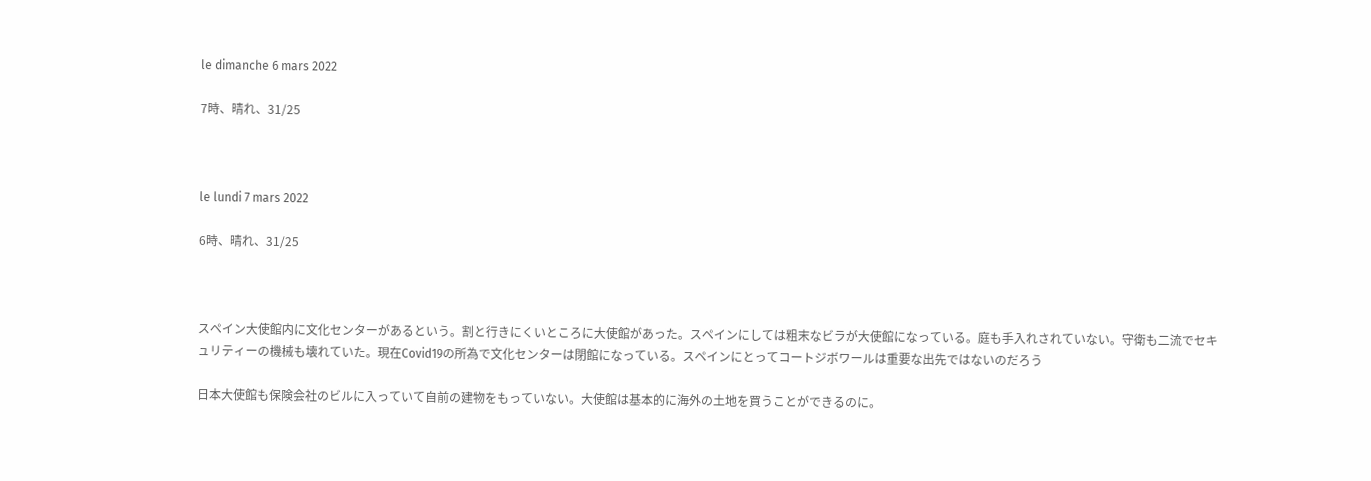le dimanche 6 mars 2022

7時、晴れ、31/25



le lundi 7 mars 2022

6時、晴れ、31/25



スペイン大使館内に文化センターがあるという。割と行きにくいところに大使館があった。スペインにしては粗末なビラが大使館になっている。庭も手入れされていない。守衛も二流でセキュリティーの機械も壊れていた。現在Covid19の所為で文化センターは閉館になっている。スペインにとってコートジボワールは重要な出先ではないのだろう

日本大使館も保険会社のビルに入っていて自前の建物をもっていない。大使館は基本的に海外の土地を買うことができるのに。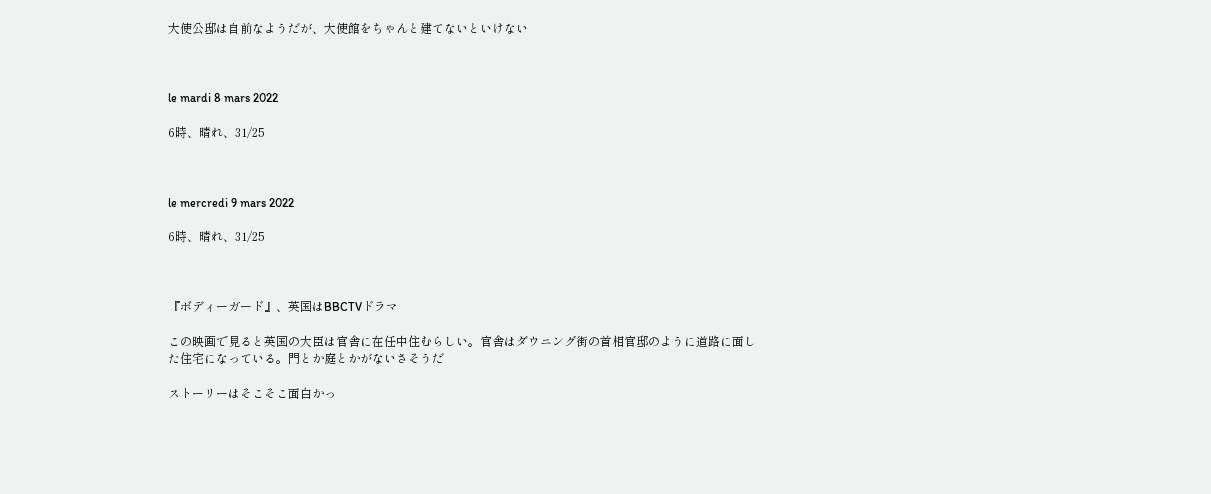大使公邸は自前なようだが、大使館をちゃんと建てないといけない



le mardi 8 mars 2022

6時、晴れ、31/25



le mercredi 9 mars 2022

6時、晴れ、31/25



『ボディーガード』、英国はBBCTVドラマ

この映画で見ると英国の大臣は官舎に在任中住むらしい。官舎はダウニング街の首相官邸のように道路に面した住宅になっている。門とか庭とかがないさそうだ

ストーリーはそこそこ面白かっ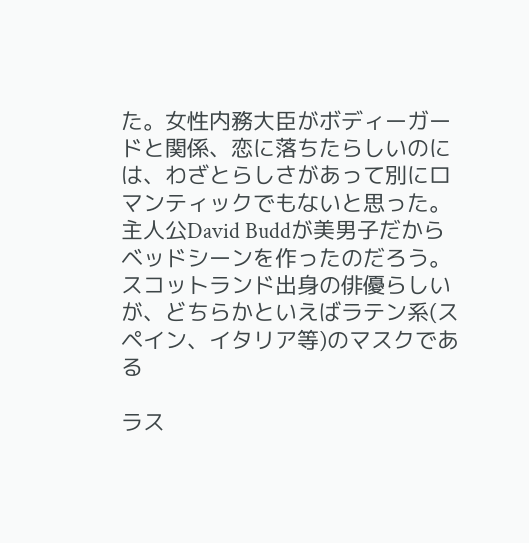た。女性内務大臣がボディーガードと関係、恋に落ちたらしいのには、わざとらしさがあって別にロマンティックでもないと思った。主人公David Buddが美男子だからベッドシーンを作ったのだろう。スコットランド出身の俳優らしいが、どちらかといえばラテン系(スペイン、イタリア等)のマスクである

ラス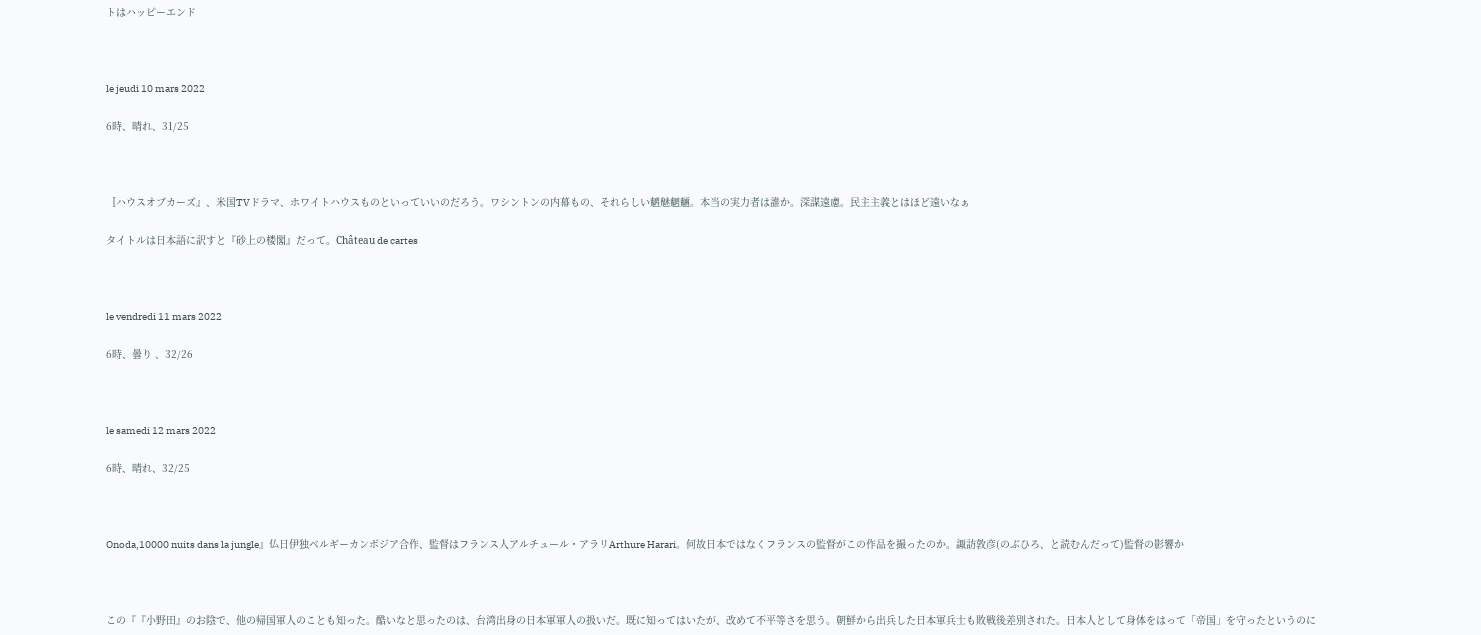トはハッピーエンド



le jeudi 10 mars 2022

6時、晴れ、31/25



〚ハウスオブカーズ』、米国TVドラマ、ホワイトハウスものといっていいのだろう。ワシントンの内幕もの、それらしい魑魅魍魎。本当の実力者は誰か。深謀遠慮。民主主義とはほど遠いなぁ

タイトルは日本語に訳すと『砂上の楼閣』だって。Château de cartes



le vendredi 11 mars 2022

6時、曇り 、32/26



le samedi 12 mars 2022

6時、晴れ、32/25



Onoda,10000 nuits dans la jungle』仏日伊独ベルギーカンボジア合作、監督はフランス人アルチュール・アラリArthure Harari。何故日本ではなくフランスの監督がこの作品を撮ったのか。諏訪敦彦(のぶひろ、と読むんだって)監督の影響か



この『『小野田』のお陰で、他の帰国軍人のことも知った。酷いなと思ったのは、台湾出身の日本軍軍人の扱いだ。既に知ってはいたが、改めて不平等さを思う。朝鮮から出兵した日本軍兵士も敗戦後差別された。日本人として身体をはって「帝国」を守ったというのに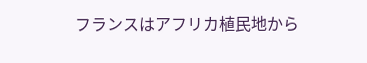フランスはアフリカ植民地から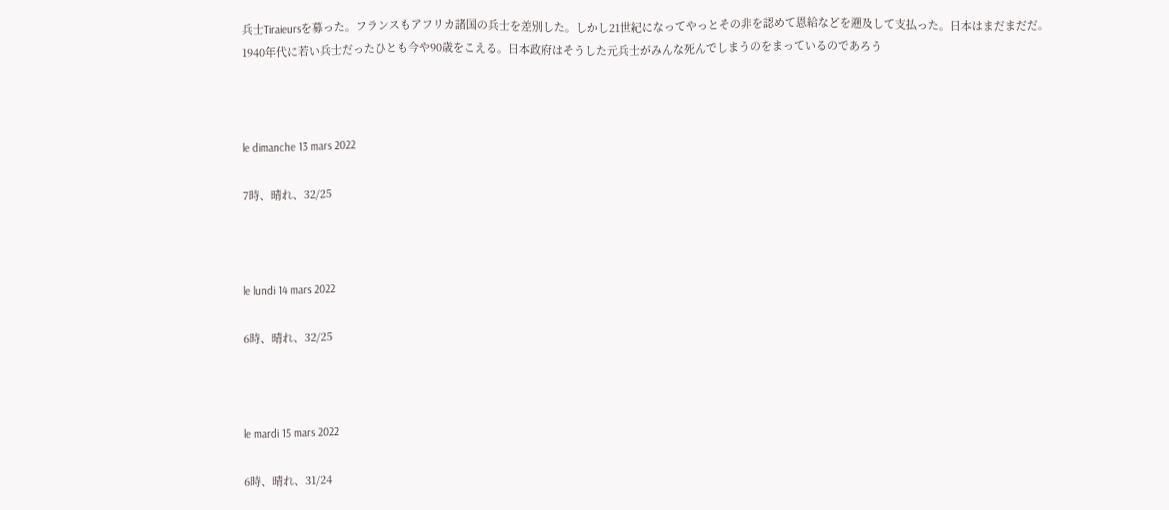兵士Tiraieursを募った。フランスもアフリカ諸国の兵士を差別した。しかし21世紀になってやっとその非を認めて恩給などを遡及して支払った。日本はまだまだだ。1940年代に若い兵士だったひとも今や90歳をこえる。日本政府はそうした元兵士がみんな死んでしまうのをまっているのであろう



le dimanche 13 mars 2022

7時、晴れ、32/25



le lundi 14 mars 2022

6時、晴れ、32/25



le mardi 15 mars 2022

6時、晴れ、31/24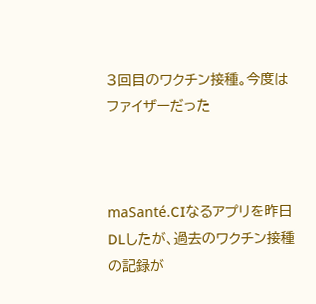3回目のワクチン接種。今度はファイザーだった



maSanté.CIなるアプリを昨日DLしたが、過去のワクチン接種の記録が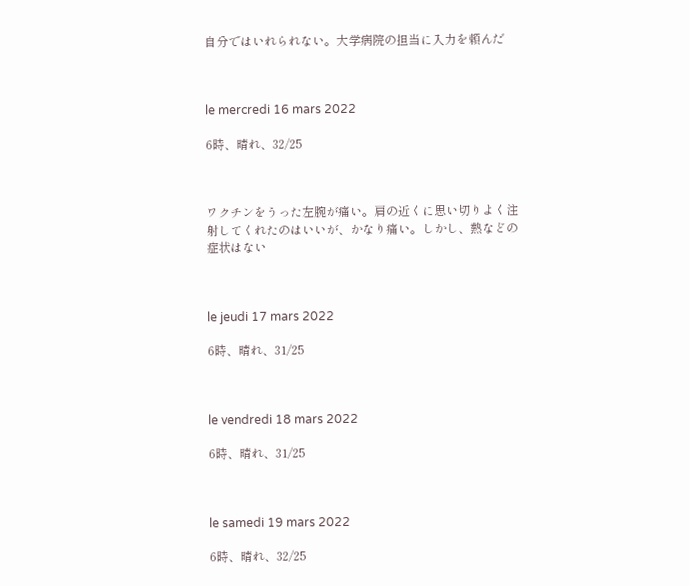自分ではいれられない。大学病院の担当に入力を頼んだ



le mercredi 16 mars 2022

6時、晴れ、32/25



ワクチンをうった左腕が痛い。肩の近くに思い切りよく注射してくれたのはいいが、かなり痛い。しかし、熱などの症状はない



le jeudi 17 mars 2022

6時、晴れ、31/25



le vendredi 18 mars 2022

6時、晴れ、31/25



le samedi 19 mars 2022

6時、晴れ、32/25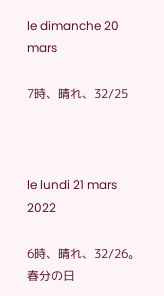le dimanche 20 mars

7時、晴れ、32/25



le lundi 21 mars 2022

6時、晴れ、32/26。春分の日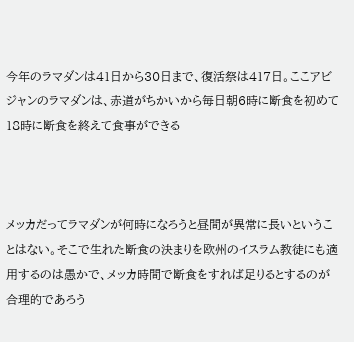今年のラマダンは41日から30日まで、復活祭は417日。ここアビジャンのラマダンは、赤道がちかいから毎日朝6時に断食を初めて18時に断食を終えて食事ができる



メッカだってラマダンが何時になろうと昼間が異常に長いということはない。そこで生れた断食の決まりを欧州のイスラム教徒にも適用するのは愚かで、メッカ時間で断食をすれば足りるとするのが合理的であろう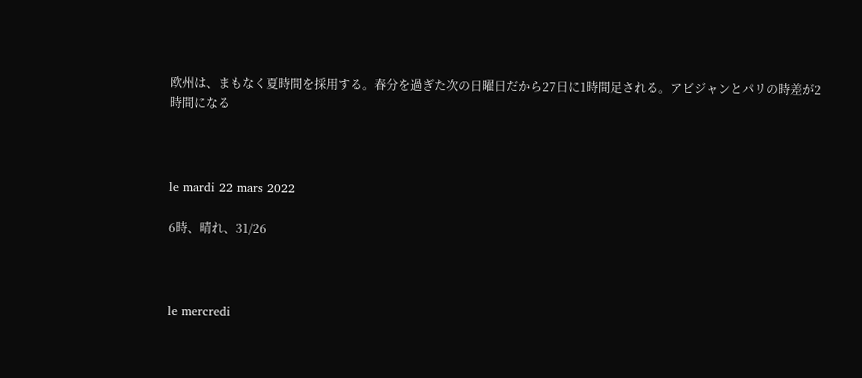欧州は、まもなく夏時間を採用する。春分を過ぎた次の日曜日だから27日に1時間足される。アビジャンとパリの時差が2時間になる



le mardi 22 mars 2022

6時、晴れ、31/26



le mercredi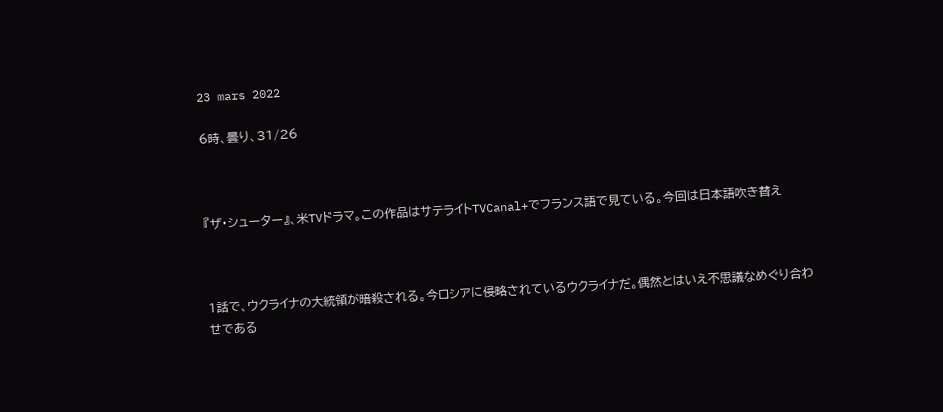23 mars 2022

6時、曇り、31/26



『ザ・シューター』、米TVドラマ。この作品はサテライトTVCanal+でフランス語で見ている。今回は日本語吹き替え



1話で、ウクライナの大統領が暗殺される。今ロシアに侵略されているウクライナだ。偶然とはいえ不思議なめぐり合わせである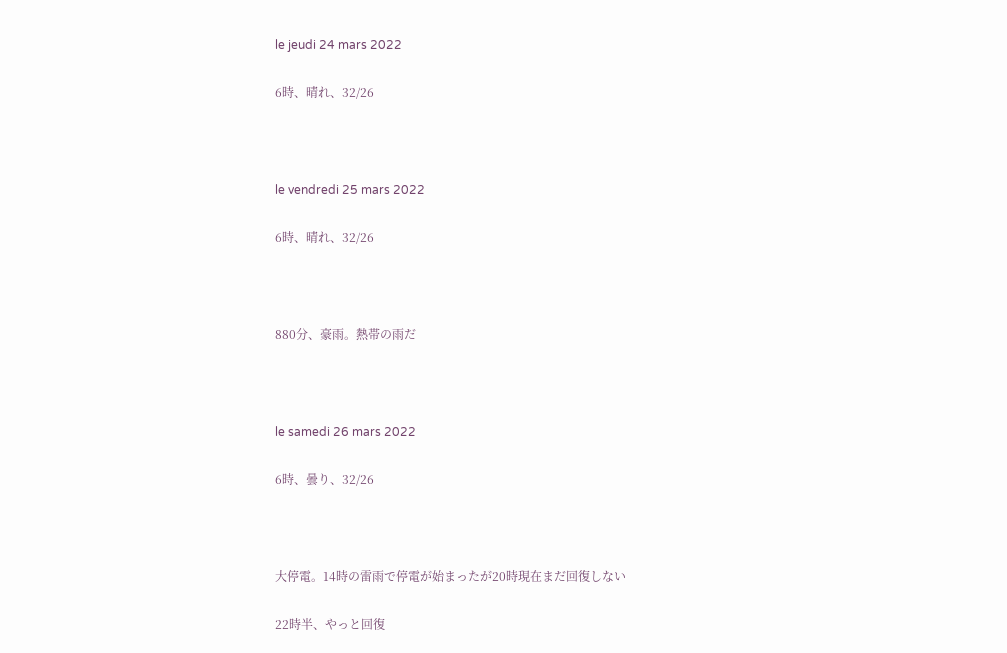le jeudi 24 mars 2022

6時、晴れ、32/26



le vendredi 25 mars 2022

6時、晴れ、32/26



880分、豪雨。熱帯の雨だ



le samedi 26 mars 2022

6時、曇り、32/26



大停電。14時の雷雨で停電が始まったが20時現在まだ回復しない

22時半、やっと回復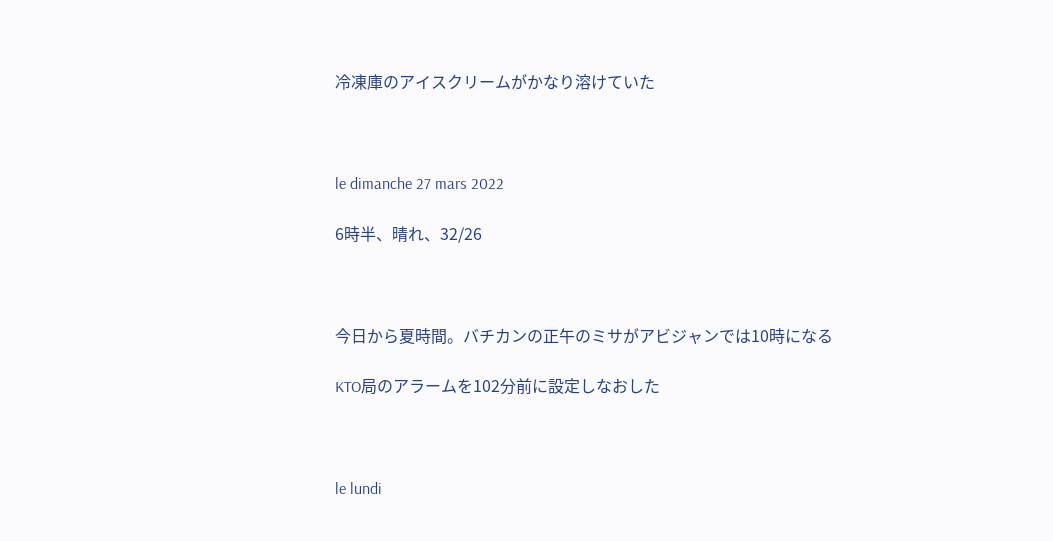冷凍庫のアイスクリームがかなり溶けていた



le dimanche 27 mars 2022

6時半、晴れ、32/26



今日から夏時間。バチカンの正午のミサがアビジャンでは10時になる

KTO局のアラームを102分前に設定しなおした



le lundi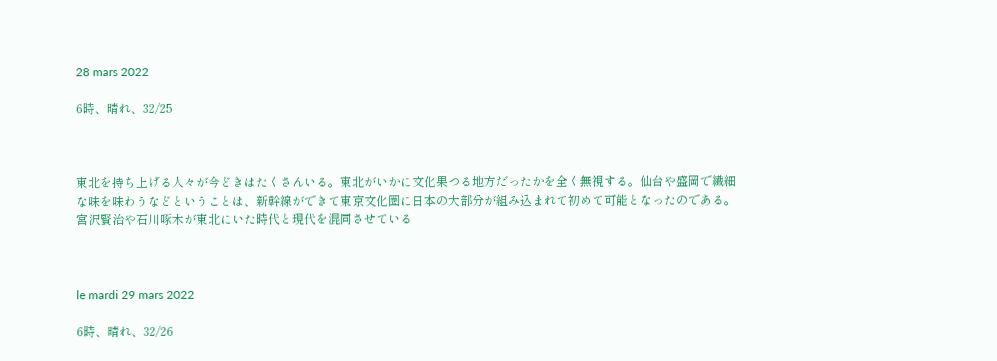28 mars 2022

6時、晴れ、32/25



東北を持ち上げる人々が今どきはたくさんいる。東北がいかに文化果つる地方だったかを全く無視する。仙台や盛岡で繊細な味を味わうなどということは、新幹線ができて東京文化圏に日本の大部分が組み込まれて初めて可能となったのである。宮沢賢治や石川啄木が東北にいた時代と現代を混同させている



le mardi 29 mars 2022

6時、晴れ、32/26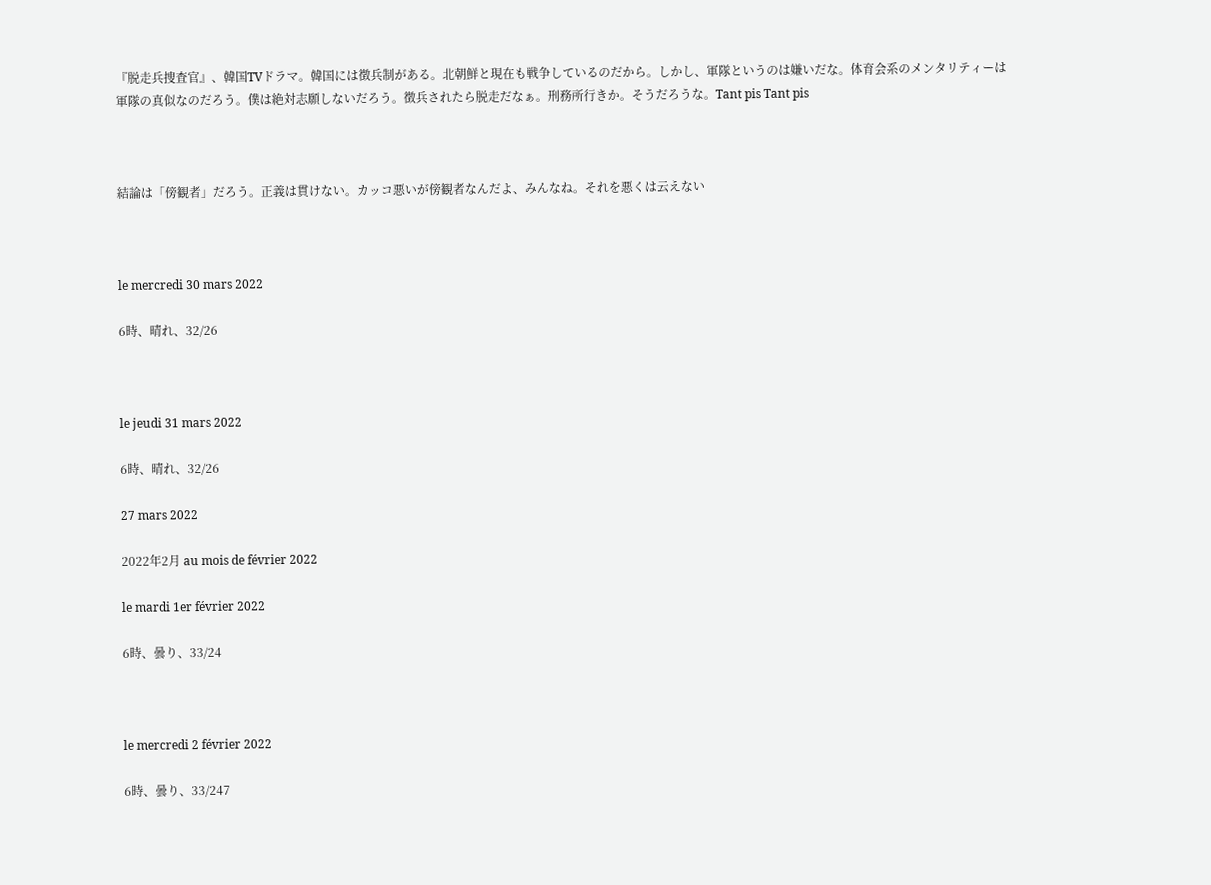『脱走兵捜査官』、韓国TVドラマ。韓国には徴兵制がある。北朝鮮と現在も戦争しているのだから。しかし、軍隊というのは嫌いだな。体育会系のメンタリティーは軍隊の真似なのだろう。僕は絶対志願しないだろう。徴兵されたら脱走だなぁ。刑務所行きか。そうだろうな。Tant pis Tant pis



結論は「傍観者」だろう。正義は貫けない。カッコ悪いが傍観者なんだよ、みんなね。それを悪くは云えない



le mercredi 30 mars 2022

6時、晴れ、32/26



le jeudi 31 mars 2022

6時、晴れ、32/26

27 mars 2022

2022年2月 au mois de février 2022

le mardi 1er février 2022

6時、曇り、33/24



le mercredi 2 février 2022

6時、曇り、33/247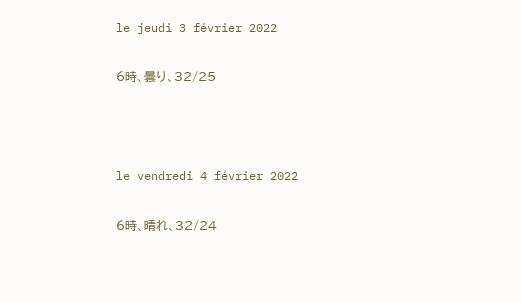le jeudi 3 février 2022

6時、曇り、32/25



le vendredi 4 février 2022

6時、晴れ、32/24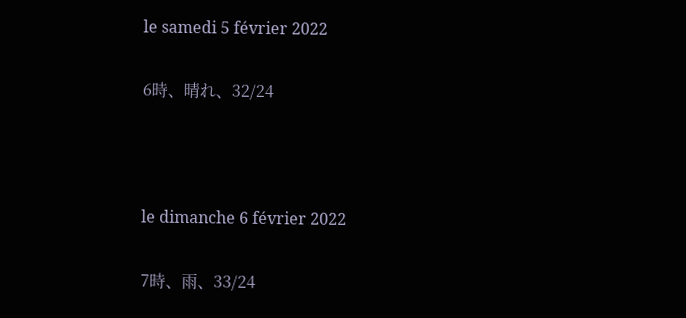le samedi 5 février 2022

6時、晴れ、32/24



le dimanche 6 février 2022

7時、雨、33/24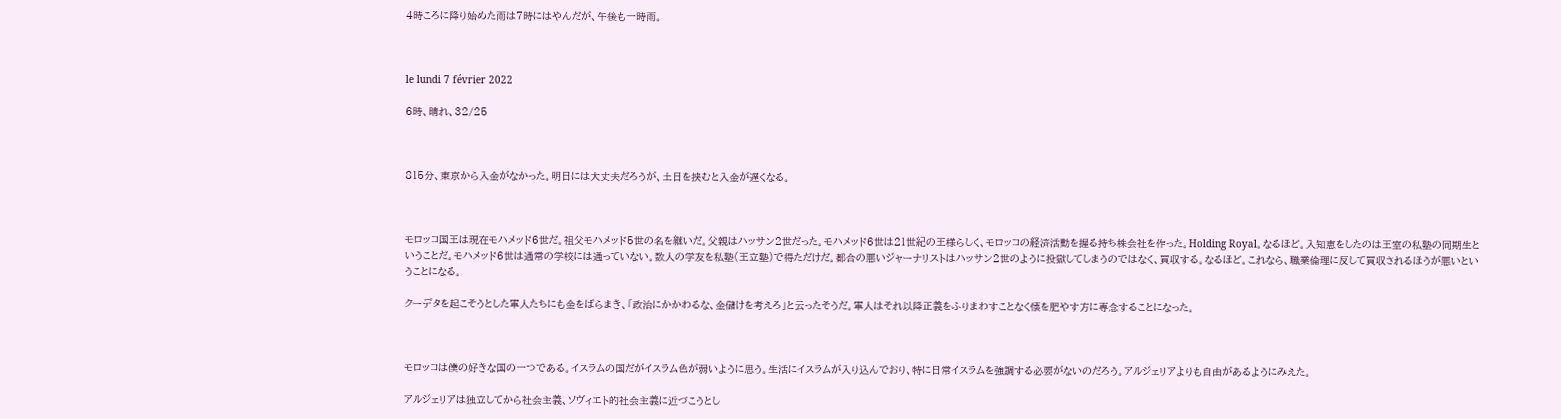4時ころに降り始めた雨は7時にはやんだが、午後も一時雨。



le lundi 7 février 2022

6時、晴れ、32/25



815分、東京から入金がなかった。明日には大丈夫だろうが、土日を挟むと入金が遅くなる。



モロッコ国王は現在モハメッド6世だ。祖父モハメッド5世の名を継いだ。父親はハッサン2世だった。モハメッド6世は21世紀の王様らしく、モロッコの経済活動を握る持ち株会社を作った。Holding Royal。なるほど。入知恵をしたのは王室の私塾の同期生ということだ。モハメッド6世は通常の学校には通っていない。数人の学友を私塾(王立塾)で得ただけだ。都合の悪いジャーナリストはハッサン2世のように投獄してしまうのではなく、買収する。なるほど。これなら、職業倫理に反して買収されるほうが悪いということになる。

クーデタを起こそうとした軍人たちにも金をばらまき、「政治にかかわるな、金儲けを考えろ」と云ったそうだ。軍人はそれ以降正義をふりまわすことなく懐を肥やす方に専念することになった。



モロッコは僕の好きな国の一つである。イスラムの国だがイスラム色が弱いように思う。生活にイスラムが入り込んでおり、特に日常イスラムを強調する必要がないのだろう。アルジェリアよりも自由があるようにみえた。

アルジェリアは独立してから社会主義、ソヴィエト的社会主義に近づこうとし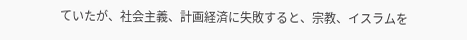ていたが、社会主義、計画経済に失敗すると、宗教、イスラムを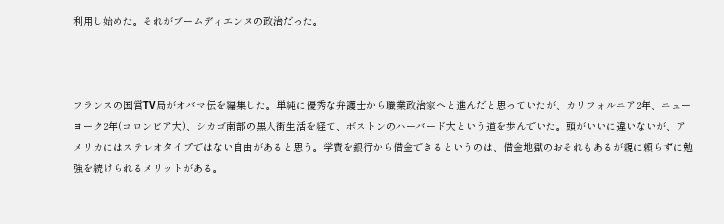利用し始めた。それがブームディエンヌの政治だった。



フランスの国営TV局がオバマ伝を編集した。単純に優秀な弁護士から職業政治家へと進んだと思っていたが、カリフォルニア2年、ニューヨーク2年(コロンビア大)、シカゴ南部の黒人街生活を経て、ボストンのハーバード大という道を歩んでいた。頭がいいに違いないが、アメリカにはステレオタイプではない自由があると思う。学費を銀行から借金できるというのは、借金地獄のおそれもあるが親に頼らずに勉強を続けられるメリットがある。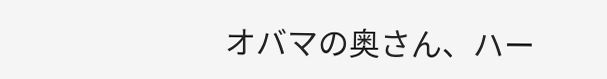オバマの奥さん、ハー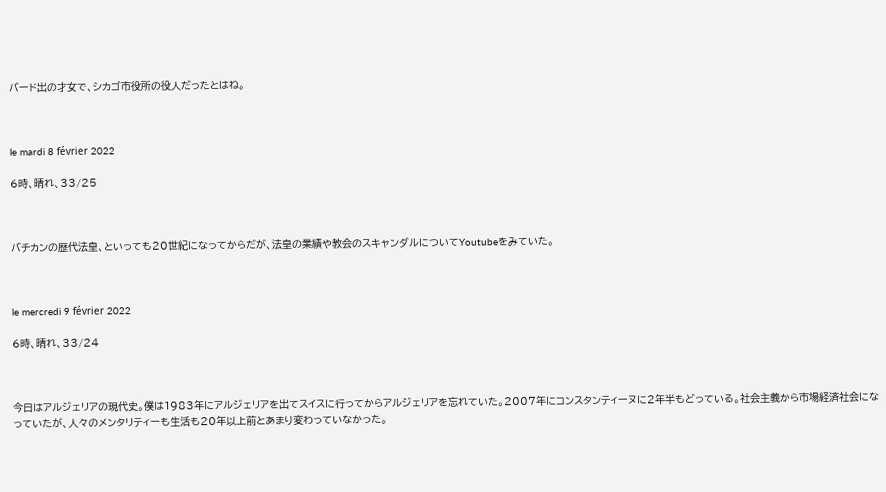バード出の才女で、シカゴ市役所の役人だったとはね。



le mardi 8 février 2022

6時、晴れ、33/25



バチカンの歴代法皇、といっても20世紀になってからだが、法皇の業績や教会のスキャンダルについてYoutubeをみていた。



le mercredi 9 février 2022

6時、晴れ、33/24



今日はアルジェリアの現代史。僕は1983年にアルジェリアを出てスイスに行ってからアルジェリアを忘れていた。2007年にコンスタンティーヌに2年半もどっている。社会主義から市場経済社会になっていたが、人々のメンタリティーも生活も20年以上前とあまり変わっていなかった。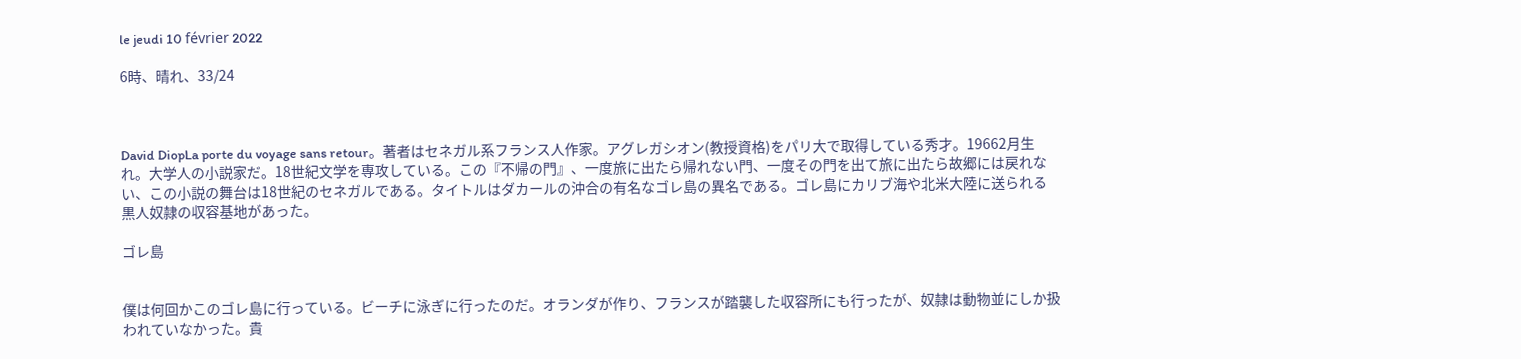le jeudi 10 février 2022

6時、晴れ、33/24



David DiopLa porte du voyage sans retour。著者はセネガル系フランス人作家。アグレガシオン(教授資格)をパリ大で取得している秀才。19662月生れ。大学人の小説家だ。18世紀文学を専攻している。この『不帰の門』、一度旅に出たら帰れない門、一度その門を出て旅に出たら故郷には戻れない、この小説の舞台は18世紀のセネガルである。タイトルはダカールの沖合の有名なゴレ島の異名である。ゴレ島にカリブ海や北米大陸に送られる黒人奴隷の収容基地があった。

ゴレ島


僕は何回かこのゴレ島に行っている。ビーチに泳ぎに行ったのだ。オランダが作り、フランスが踏襲した収容所にも行ったが、奴隷は動物並にしか扱われていなかった。貴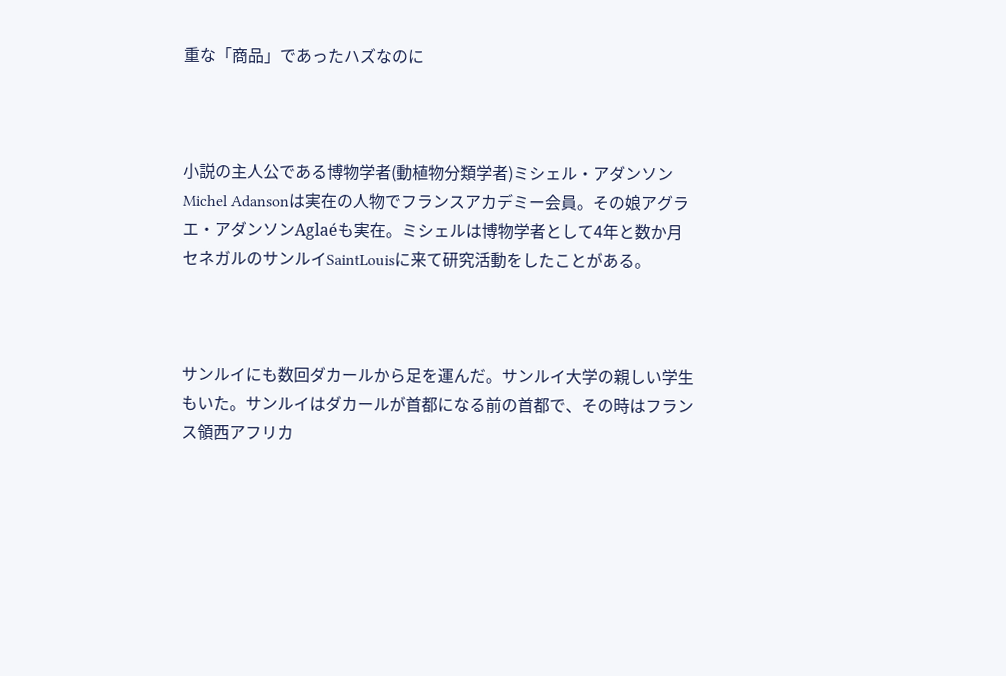重な「商品」であったハズなのに



小説の主人公である博物学者(動植物分類学者)ミシェル・アダンソンMichel Adansonは実在の人物でフランスアカデミー会員。その娘アグラエ・アダンソンAglaéも実在。ミシェルは博物学者として4年と数か月セネガルのサンルイSaintLouisに来て研究活動をしたことがある。



サンルイにも数回ダカールから足を運んだ。サンルイ大学の親しい学生もいた。サンルイはダカールが首都になる前の首都で、その時はフランス領西アフリカ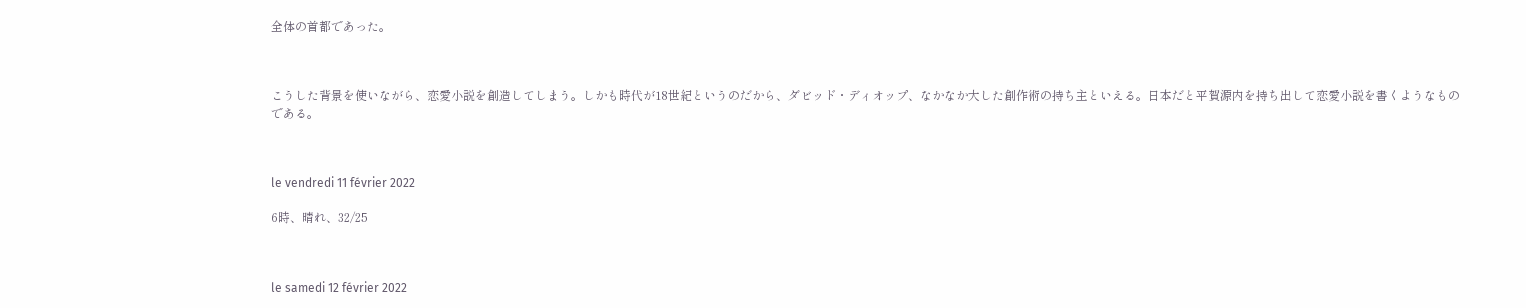全体の首都であった。



こうした背景を使いながら、恋愛小説を創造してしまう。しかも時代が18世紀というのだから、ダビッド・ディオップ、なかなか大した創作術の持ち主といえる。日本だと平賀源内を持ち出して恋愛小説を書くようなものである。



le vendredi 11 février 2022

6時、晴れ、32/25



le samedi 12 février 2022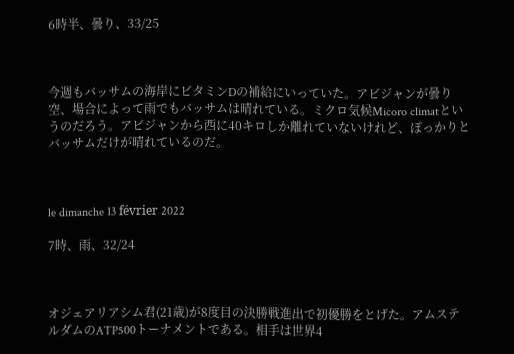6時半、曇り、33/25



今週もバッサムの海岸にビタミンDの補給にいっていた。アビジャンが曇り空、場合によって雨でもバッサムは晴れている。ミクロ気候Micoro climatというのだろう。アビジャンから西に40キロしか離れていないけれど、ぽっかりとバッサムだけが晴れているのだ。



le dimanche 13 février 2022

7時、雨、32/24



オジェアリアシム君(21歳)が8度目の決勝戦進出で初優勝をとげた。アムステルダムのATP500トーナメントである。相手は世界4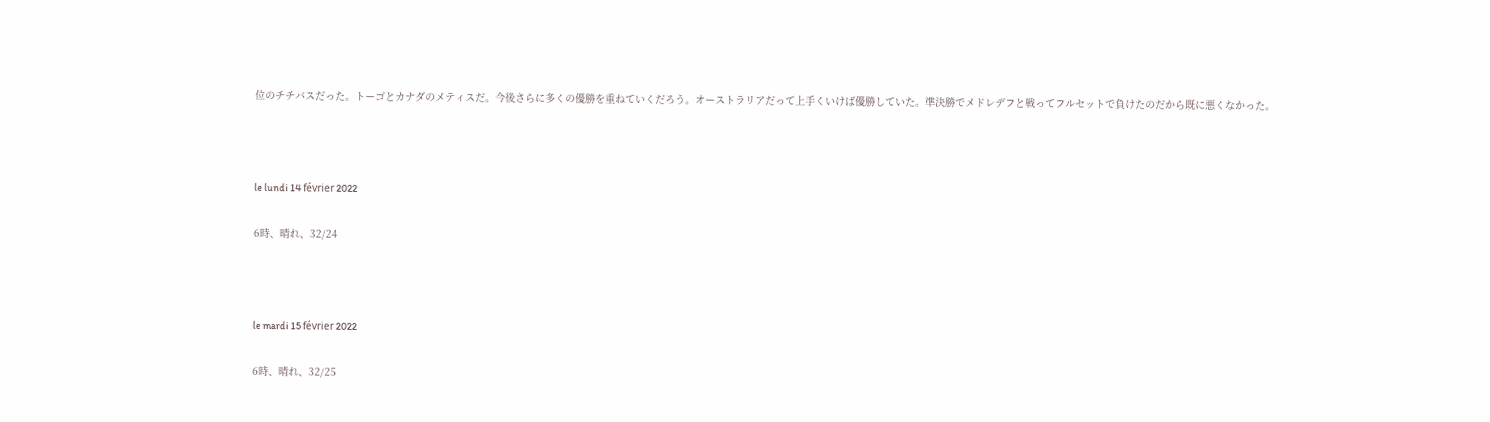位のチチバスだった。トーゴとカナダのメティスだ。今後さらに多くの優勝を重ねていくだろう。オーストラリアだって上手くいけば優勝していた。準決勝でメドレデフと戦ってフルセットで負けたのだから既に悪くなかった。



le lundi 14 février 2022

6時、晴れ、32/24



le mardi 15 février 2022

6時、晴れ、32/25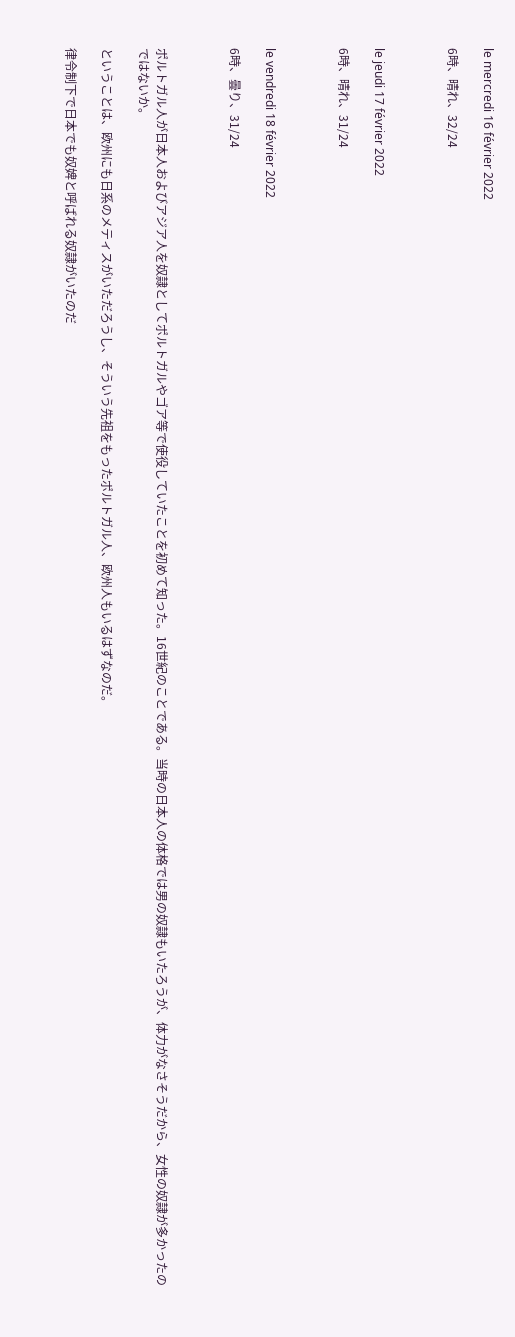le mercredi 16 février 2022

6時、晴れ、32/24



le jeudi 17 février 2022

6時、晴れ、31/24



le vendredi 18 février 2022

6時、曇り、31/24



ポルトガル人が日本人およびアジア人を奴隷としてポルトガルやゴア等で使役していたことを初めて知った。16世紀のことである。当時の日本人の体格では男の奴隷もいたろうが、体力がなさそうだから、女性の奴隷が多かったのではないか。

ということは、欧州にも日系のメティスがいただろうし、そういう先祖をもったポルトガル人、欧州人もいるはずなのだ。

律令制下で日本でも奴婢と呼ばれる奴隷がいたのだ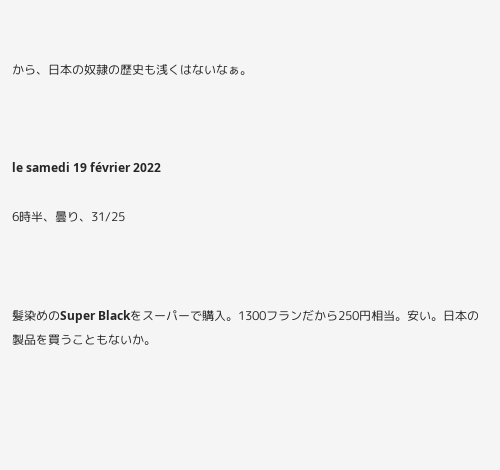から、日本の奴隷の歴史も浅くはないなぁ。



le samedi 19 février 2022

6時半、曇り、31/25



髪染めのSuper Blackをスーパーで購入。1300フランだから250円相当。安い。日本の製品を買うこともないか。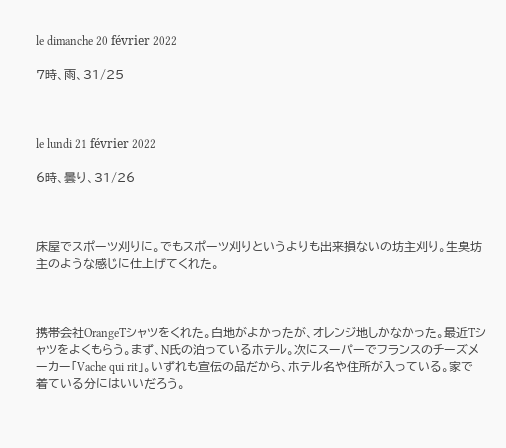le dimanche 20 février 2022

7時、雨、31/25



le lundi 21 février 2022

6時、曇り、31/26



床屋でスポーツ刈りに。でもスポーツ刈りというよりも出来損ないの坊主刈り。生臭坊主のような感じに仕上げてくれた。



携帯会社OrangeTシャツをくれた。白地がよかったが、オレンジ地しかなかった。最近Tシャツをよくもらう。まず、N氏の泊っているホテル。次にスーパーでフランスのチーズメーカー「Vache qui rit」。いずれも宣伝の品だから、ホテル名や住所が入っている。家で着ている分にはいいだろう。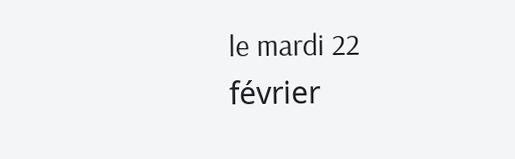le mardi 22 février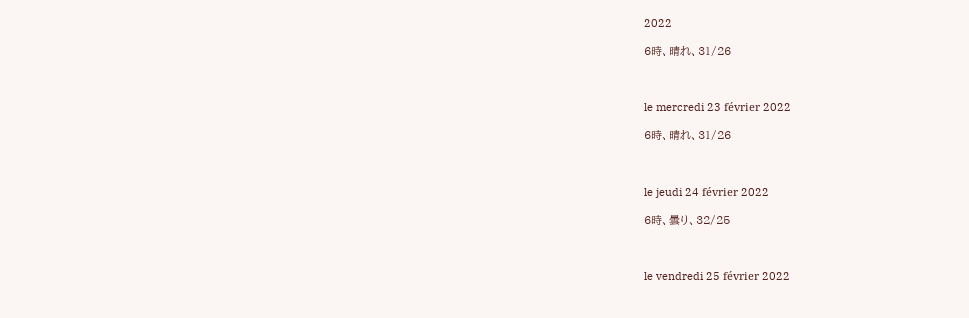2022

6時、晴れ、31/26



le mercredi 23 février 2022

6時、晴れ、31/26



le jeudi 24 février 2022

6時、曇り、32/25



le vendredi 25 février 2022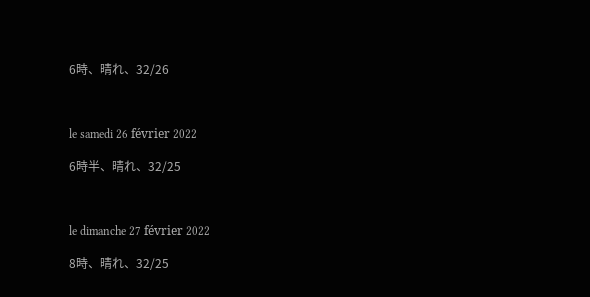6時、晴れ、32/26



le samedi 26 février 2022

6時半、晴れ、32/25



le dimanche 27 février 2022

8時、晴れ、32/25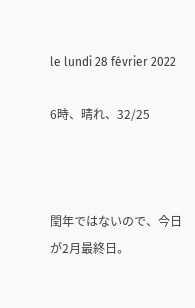le lundi 28 février 2022

6時、晴れ、32/25



閏年ではないので、今日が2月最終日。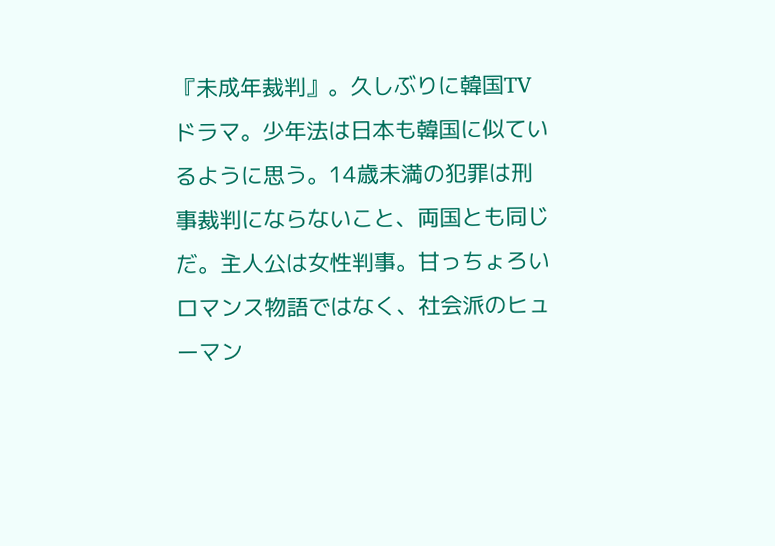『未成年裁判』。久しぶりに韓国TVドラマ。少年法は日本も韓国に似ているように思う。14歳未満の犯罪は刑事裁判にならないこと、両国とも同じだ。主人公は女性判事。甘っちょろいロマンス物語ではなく、社会派のヒューマン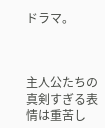ドラマ。



主人公たちの真剣すぎる表情は重苦し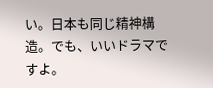い。日本も同じ精神構造。でも、いいドラマですよ。